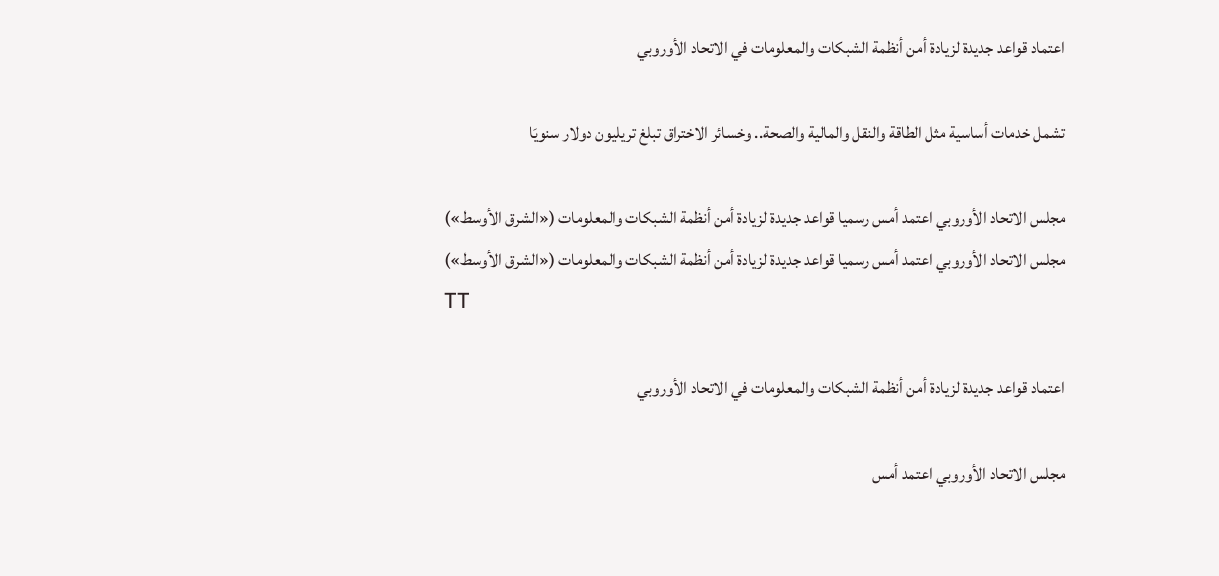اعتماد قواعد جديدة لزيادة أمن أنظمة الشبكات والمعلومات في الاتحاد الأوروبي

تشمل خدمات أساسية مثل الطاقة والنقل والمالية والصحة.. وخسائر الاختراق تبلغ تريليون دولار سنويَا

مجلس الاتحاد الأوروبي اعتمد أمس رسميا قواعد جديدة لزيادة أمن أنظمة الشبكات والمعلومات («الشرق الأوسط»)
مجلس الاتحاد الأوروبي اعتمد أمس رسميا قواعد جديدة لزيادة أمن أنظمة الشبكات والمعلومات («الشرق الأوسط»)
TT

اعتماد قواعد جديدة لزيادة أمن أنظمة الشبكات والمعلومات في الاتحاد الأوروبي

مجلس الاتحاد الأوروبي اعتمد أمس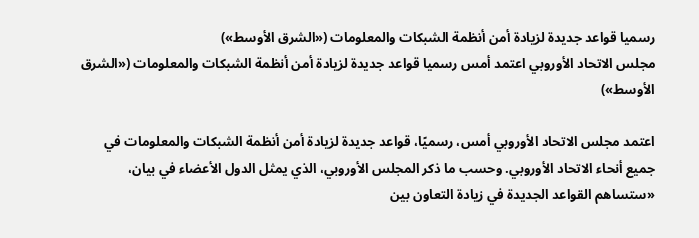رسميا قواعد جديدة لزيادة أمن أنظمة الشبكات والمعلومات («الشرق الأوسط»)
مجلس الاتحاد الأوروبي اعتمد أمس رسميا قواعد جديدة لزيادة أمن أنظمة الشبكات والمعلومات («الشرق الأوسط»)

اعتمد مجلس الاتحاد الأوروبي أمس، رسميًا، قواعد جديدة لزيادة أمن أنظمة الشبكات والمعلومات في جميع أنحاء الاتحاد الأوروبي. وحسب ما ذكر المجلس الأوروبي، الذي يمثل الدول الأعضاء في بيان، «ستساهم القواعد الجديدة في زيادة التعاون بين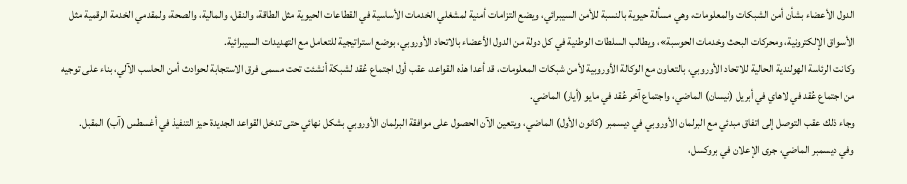الدول الأعضاء بشأن أمن الشبكات والمعلومات، وهي مسألة حيوية بالنسبة للأمن السيبرائي، ويضع التزامات أمنية لمشغلي الخدمات الأساسية في القطاعات الحيوية مثل الطاقة، والنقل، والمالية، والصحة، ولمقدمي الخدمة الرقمية مثل الأسواق الإلكترونية، ومحركات البحث وخدمات الحوسبة»، ويطالب السلطات الوطنية في كل دولة من الدول الأعضاء بالاتحاد الأوروبي، بوضع استراتيجية للتعامل مع التهديدات السيبرائية.
وكانت الرئاسة الهولندية الحالية للاتحاد الأوروبي، بالتعاون مع الوكالة الأوروبية لأمن شبكات المعلومات، قد أعدا هذه القواعد، عقب أول اجتماع عُقد لشبكة أنشئت تحت مسمى فرق الاستجابة لحوادث أمن الحاسب الآلي، بناء على توجيه من اجتماع عُقد في لاهاي في أبريل (نيسان) الماضي، واجتماع آخر عُقد في مايو (أيار) الماضي.
وجاء ذلك عقب التوصل إلى اتفاق مبدئي مع البرلمان الأوروبي في ديسمبر (كانون الأول) الماضي، ويتعين الآن الحصول على موافقة البرلمان الأوروبي بشكل نهائي حتى تدخل القواعد الجديدة حيز التنفيذ في أغسطس (آب) المقبل.
وفي ديسمبر الماضي، جرى الإعلان في بروكسل،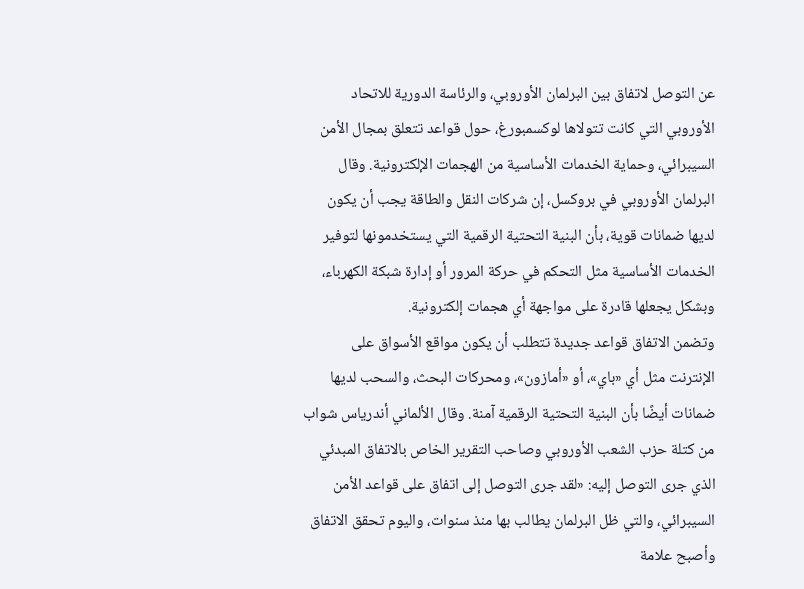عن التوصل لاتفاق بين البرلمان الأوروبي، والرئاسة الدورية للاتحاد الأوروبي التي كانت تتولاها لوكسمبورغ، حول قواعد تتعلق بمجال الأمن السيبرائي، وحماية الخدمات الأساسية من الهجمات الإلكترونية. وقال البرلمان الأوروبي في بروكسل، إن شركات النقل والطاقة يجب أن يكون لديها ضمانات قوية، بأن البنية التحتية الرقمية التي يستخدمونها لتوفير الخدمات الأساسية مثل التحكم في حركة المرور أو إدارة شبكة الكهرباء، وبشكل يجعلها قادرة على مواجهة أي هجمات إلكترونية.
وتضمن الاتفاق قواعد جديدة تتطلب أن يكون مواقع الأسواق على الإنترنت مثل أي «باي»، أو «أمازون»، ومحركات البحث، والسحب لديها ضمانات أيضًا بأن البنية التحتية الرقمية آمنة. وقال الألماني أندرياس شواب من كتلة حزب الشعب الأوروبي وصاحب التقرير الخاص بالاتفاق المبدئي الذي جرى التوصل إليه: «لقد جرى التوصل إلى اتفاق على قواعد الأمن السيبرائي، والتي ظل البرلمان يطالب بها منذ سنوات، واليوم تحقق الاتفاق وأصبح علامة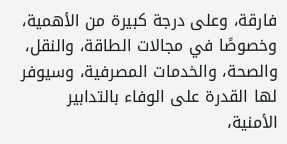فارقة، وعلى درجة كبيرة من الأهمية، وخصوصًا في مجالات الطاقة، والنقل، والصحة، والخدمات المصرفية، وسيوفر لها القدرة على الوفاء بالتدابير الأمنية،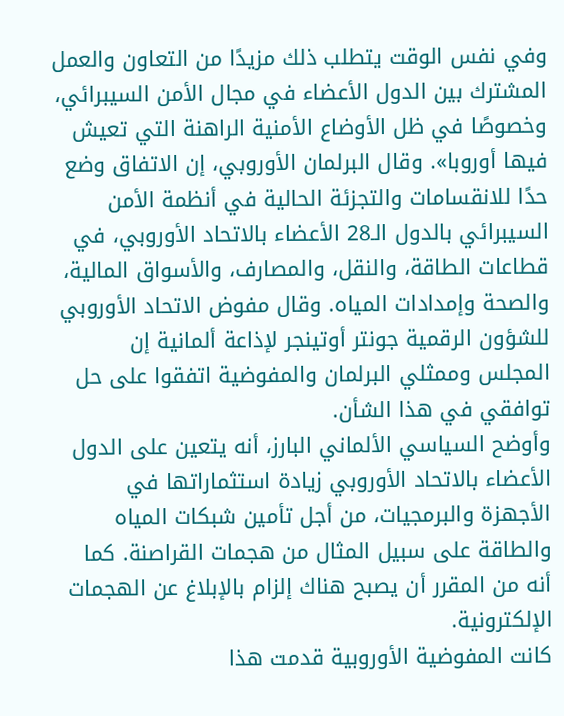وفي نفس الوقت يتطلب ذلك مزيدًا من التعاون والعمل المشترك بين الدول الأعضاء في مجال الأمن السيبرائي، وخصوصًا في ظل الأوضاع الأمنية الراهنة التي تعيش فيها أوروبا». وقال البرلمان الأوروبي، إن الاتفاق وضع حدًا للانقسامات والتجزئة الحالية في أنظمة الأمن السيبرائي بالدول الـ28 الأعضاء بالاتحاد الأوروبي، في قطاعات الطاقة، والنقل، والمصارف، والأسواق المالية، والصحة وإمدادات المياه. وقال مفوض الاتحاد الأوروبي للشؤون الرقمية جونتر أوتينجر لإذاعة ألمانية إن المجلس وممثلي البرلمان والمفوضية اتفقوا على حل توافقي في هذا الشأن.
وأوضح السياسي الألماني البارز، أنه يتعين على الدول الأعضاء بالاتحاد الأوروبي زيادة استثماراتها في الأجهزة والبرمجيات، من أجل تأمين شبكات المياه والطاقة على سبيل المثال من هجمات القراصنة. كما أنه من المقرر أن يصبح هناك إلزام بالإبلاغ عن الهجمات الإلكترونية.
كانت المفوضية الأوروبية قدمت هذا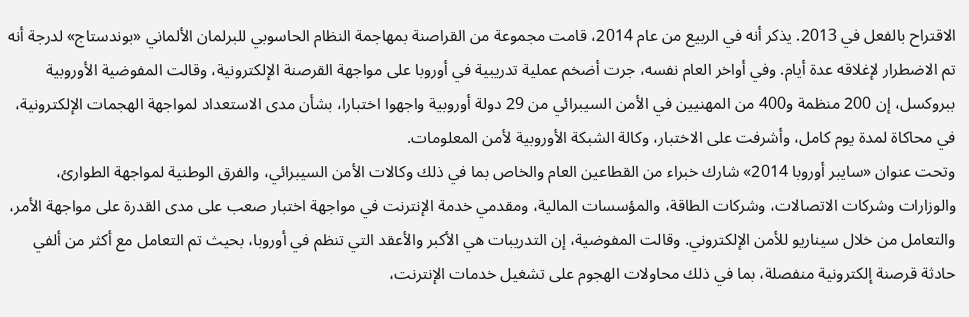الاقتراح بالفعل في 2013. يذكر أنه في الربيع من عام 2014، قامت مجموعة من القراصنة بمهاجمة النظام الحاسوبي للبرلمان الألماني «بوندستاج» لدرجة أنه تم الاضطرار لإغلاقه عدة أيام. وفي أواخر العام نفسه، جرت أضخم عملية تدريبية في أوروبا على مواجهة القرصنة الإلكترونية، وقالت المفوضية الأوروبية ببروكسل، إن 200 منظمة و400 من المهنيين في الأمن السيبرائي من 29 دولة أوروبية واجهوا اختبارا، بشأن مدى الاستعداد لمواجهة الهجمات الإلكترونية، في محاكاة لمدة يوم كامل، وأشرفت على الاختبار، وكالة الشبكة الأوروبية لأمن المعلومات.
وتحت عنوان «سايبر أوروبا 2014» شارك خبراء من القطاعين العام والخاص بما في ذلك وكالات الأمن السيبرائي، والفرق الوطنية لمواجهة الطوارئ، والوزارات وشركات الاتصالات، وشركات الطاقة، والمؤسسات المالية، ومقدمي خدمة الإنترنت في مواجهة اختبار صعب على مدى القدرة على مواجهة الأمر، والتعامل من خلال سيناريو للأمن الإلكتروني. وقالت المفوضية، إن التدريبات هي الأكبر والأعقد التي تنظم في أوروبا، بحيث تم التعامل مع أكثر من ألفي حادثة قرصنة إلكترونية منفصلة، بما في ذلك محاولات الهجوم على تشغيل خدمات الإنترنت،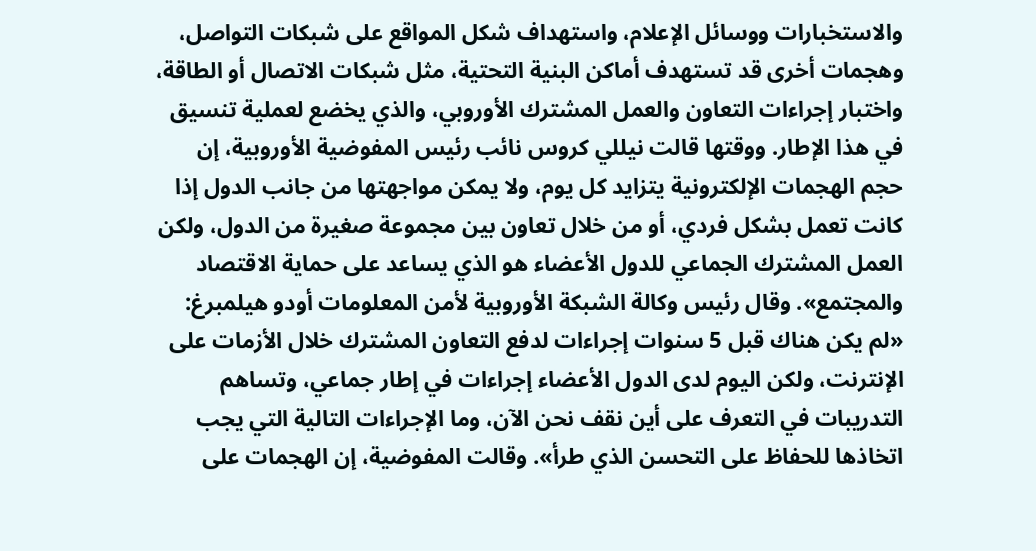والاستخبارات ووسائل الإعلام، واستهداف شكل المواقع على شبكات التواصل، وهجمات أخرى قد تستهدف أماكن البنية التحتية، مثل شبكات الاتصال أو الطاقة، واختبار إجراءات التعاون والعمل المشترك الأوروبي، والذي يخضع لعملية تنسيق في هذا الإطار. ووقتها قالت نيللي كروس نائب رئيس المفوضية الأوروبية، إن حجم الهجمات الإلكترونية يتزايد كل يوم، ولا يمكن مواجهتها من جانب الدول إذا كانت تعمل بشكل فردي، أو من خلال تعاون بين مجموعة صغيرة من الدول، ولكن العمل المشترك الجماعي للدول الأعضاء هو الذي يساعد على حماية الاقتصاد والمجتمع». وقال رئيس وكالة الشبكة الأوروبية لأمن المعلومات أودو هيلمبرغ: «لم يكن هناك قبل 5 سنوات إجراءات لدفع التعاون المشترك خلال الأزمات على الإنترنت، ولكن اليوم لدى الدول الأعضاء إجراءات في إطار جماعي، وتساهم التدريبات في التعرف على أين نقف نحن الآن، وما الإجراءات التالية التي يجب اتخاذها للحفاظ على التحسن الذي طرأ». وقالت المفوضية، إن الهجمات على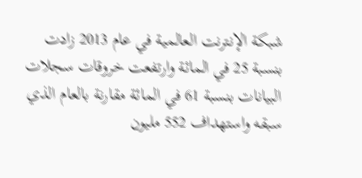شبكة الإنترنت العالمية في عام 2013 زادت بنسبة 25 في المائة وارتفعت خروقات سجلات البيانات بنسبة 61 في المائة مقارنة بالعام الذي سبقه واستهداف 552 مليون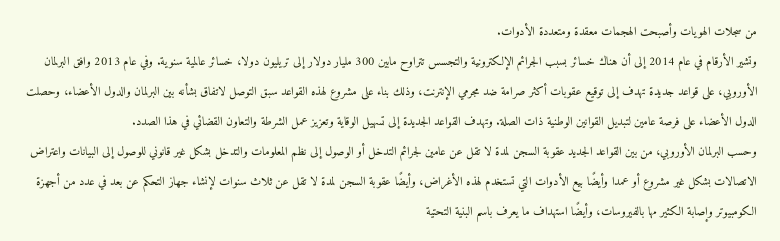من سجلات الهويات وأصبحت الهجمات معقدة ومتعددة الأدوات.
وتشير الأرقام في عام 2014 إلى أن هناك خسائر بسبب الجرائم الإلكترونية والتجسس تتراوح مابين 300 مليار دولار إلى تريليون دولا، خسائر عالمية سنوية. وفي عام 2013 وافق البرلمان الأوروبي، على قواعد جديدة تهدف إلى توقيع عقوبات أكثر صرامة ضد مجرمي الإنترنت، وذلك بناء على مشروع لهذه القواعد سبق التوصل لاتفاق بشأنه بين البرلمان والدول الأعضاء، وحصلت الدول الأعضاء على فرصة عامين لتبديل القوانين الوطنية ذات الصلة. وتهدف القواعد الجديدة إلى تسهيل الوقاية وتعزيز عمل الشرطة والتعاون القضائي في هذا الصدد.
وحسب البرلمان الأوروبي، من بين القواعد الجديد عقوبة السجن لمدة لا تقل عن عامين لجرائم التدخل أو الوصول إلى نظم المعلومات والتدخل بشكل غير قانوني للوصول إلى البيانات واعتراض الاتصالات بشكل غير مشروع أو عمدا وأيضًا بيع الأدوات التي تستخدم لهذه الأغراض، وأيضًا عقوبة السجن لمدة لا تقل عن ثلاث سنوات لإنشاء جهاز التحكم عن بعد في عدد من أجهزة الكومبيوتر وإصابة الكثير مها بالفيروسات، وأيضًا استهداف ما يعرف باسم البنية التحتية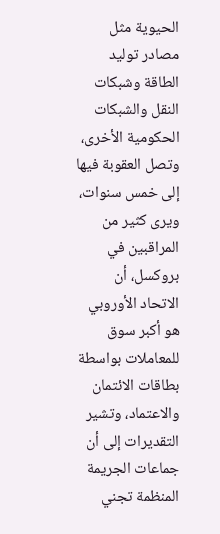الحيوية مثل مصادر توليد الطاقة وشبكات النقل والشبكات الحكومية الأخرى، وتصل العقوبة فيها إلى خمس سنوات، ويرى كثير من المراقبين في بروكسل، أن الاتحاد الأوروبي هو أكبر سوق للمعاملات بواسطة بطاقات الائتمان والاعتماد، وتشير التقديرات إلى أن جماعات الجريمة المنظمة تجني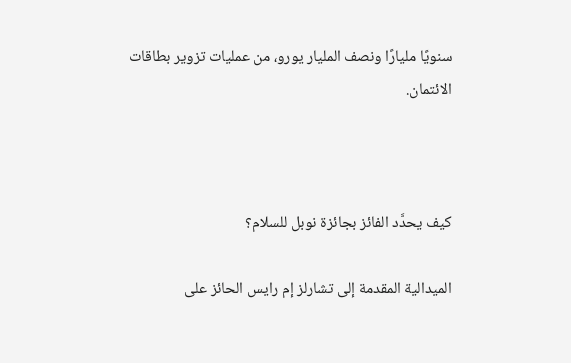سنويًا مليارًا ونصف المليار يورو، من عمليات تزوير بطاقات الائتمان.



كيف يحدَّد الفائز بجائزة نوبل للسلام؟

الميدالية المقدمة إلى تشارلز إم رايس الحائز على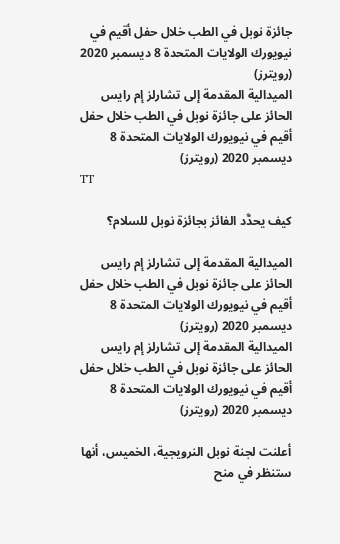جائزة نوبل في الطب خلال حفل أقيم في نيويورك الولايات المتحدة 8 ديسمبر 2020 (رويترز)
الميدالية المقدمة إلى تشارلز إم رايس الحائز على جائزة نوبل في الطب خلال حفل أقيم في نيويورك الولايات المتحدة 8 ديسمبر 2020 (رويترز)
TT

كيف يحدَّد الفائز بجائزة نوبل للسلام؟

الميدالية المقدمة إلى تشارلز إم رايس الحائز على جائزة نوبل في الطب خلال حفل أقيم في نيويورك الولايات المتحدة 8 ديسمبر 2020 (رويترز)
الميدالية المقدمة إلى تشارلز إم رايس الحائز على جائزة نوبل في الطب خلال حفل أقيم في نيويورك الولايات المتحدة 8 ديسمبر 2020 (رويترز)

أعلنت لجنة نوبل النرويجية، الخميس، أنها ستنظر في منح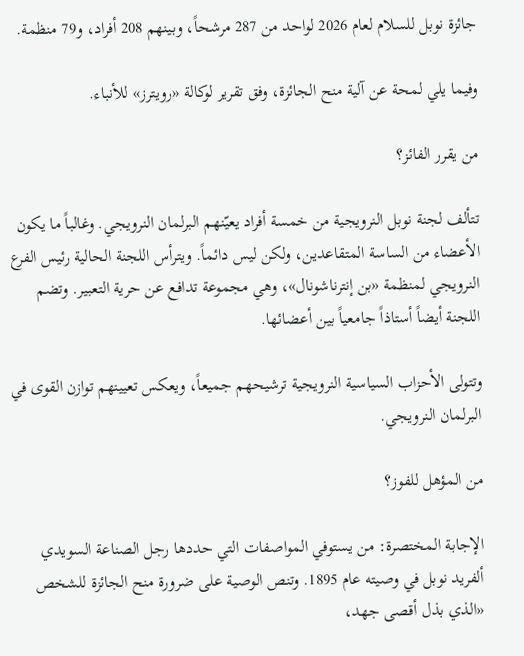جائزة نوبل للسلام لعام 2026 لواحد من 287 مرشحاً، وبينهم 208 أفراد، و79 منظمة.

وفيما يلي لمحة عن آلية منح الجائزة، وفق تقرير لوكالة «رويترز» للأنباء.

من يقرر الفائز؟

تتألف لجنة نوبل النرويجية من خمسة أفراد يعيّنهم البرلمان النرويجي. وغالباً ما يكون الأعضاء من الساسة المتقاعدين، ولكن ليس دائماً. ويترأس اللجنة الحالية رئيس الفرع النرويجي لمنظمة «بن إنترناشونال»، وهي مجموعة تدافع عن حرية التعبير. وتضم اللجنة أيضاً أستاذاً جامعياً بين أعضائها.

وتتولى الأحزاب السياسية النرويجية ترشيحهم جميعاً، ويعكس تعيينهم توازن القوى في البرلمان النرويجي.

من المؤهل للفوز؟

الإجابة المختصرة: من يستوفي المواصفات التي حددها رجل الصناعة السويدي ألفريد نوبل في وصيته عام 1895. وتنص الوصية على ضرورة منح الجائزة للشخص «الذي بذل أقصى جهد،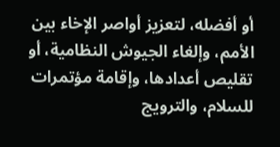أو أفضله، لتعزيز أواصر الإخاء بين الأمم، وإلغاء الجيوش النظامية، أو تقليص أعدادها، وإقامة مؤتمرات للسلام، والترويج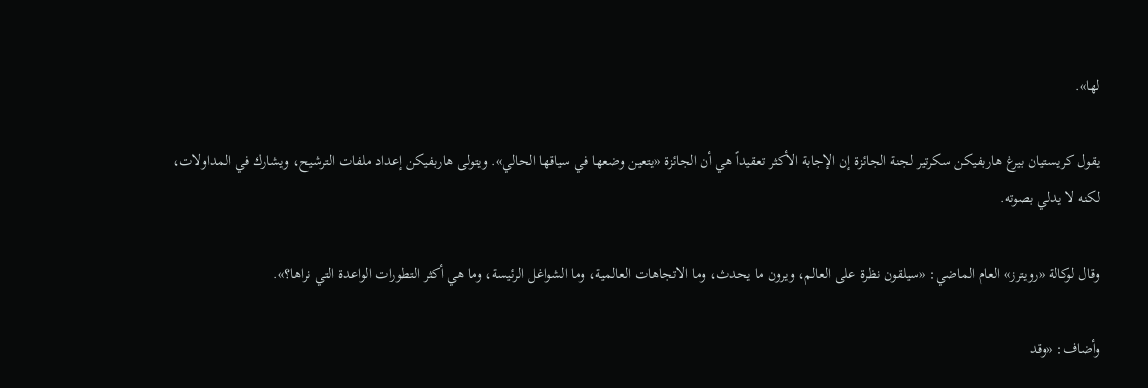لها».

يقول كريستيان بيرغ هاربفيكن سكرتير لجنة الجائزة إن الإجابة الأكثر تعقيداً هي أن الجائزة «يتعين وضعها في سياقها الحالي». ويتولى هاربفيكن إعداد ملفات الترشيح، ويشارك في المداولات، لكنه لا يدلي بصوته.

وقال لوكالة «رويترز» العام الماضي: «سيلقون نظرة على العالم، ويرون ما يحدث، وما الاتجاهات العالمية، وما الشواغل الرئيسة، وما هي أكثر التطورات الواعدة التي نراها؟».

وأضاف: «وقد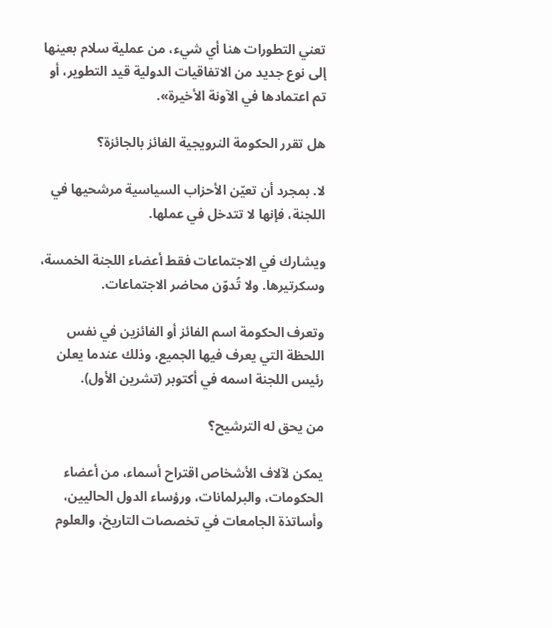تعني التطورات هنا أي شيء، من عملية سلام بعينها إلى نوع جديد من الاتفاقيات الدولية قيد التطوير، أو تم اعتمادها في الآونة الأخيرة».

هل تقرر الحكومة النرويجية الفائز بالجائزة؟

لا. بمجرد أن تعيّن الأحزاب السياسية مرشحيها في اللجنة، فإنها لا تتدخل في عملها.

ويشارك في الاجتماعات فقط أعضاء اللجنة الخمسة، وسكرتيرها. ولا تُدوّن محاضر الاجتماعات.

وتعرف الحكومة اسم الفائز أو الفائزين في نفس اللحظة التي يعرف فيها الجميع، وذلك عندما يعلن رئيس اللجنة اسمه في أكتوبر (تشرين الأول).

من يحق له الترشيح؟

يمكن لآلاف الأشخاص اقتراح أسماء، من أعضاء الحكومات، والبرلمانات، ورؤساء الدول الحاليين، وأساتذة الجامعات في تخصصات التاريخ، والعلوم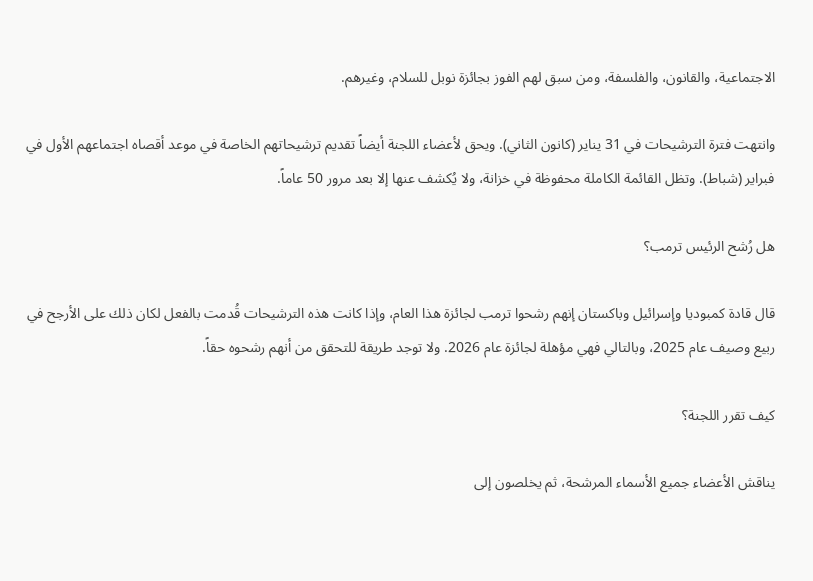الاجتماعية، والقانون، والفلسفة، ومن سبق لهم الفوز بجائزة نوبل للسلام، وغيرهم.

وانتهت فترة الترشيحات في 31 يناير (كانون الثاني). ويحق لأعضاء اللجنة أيضاً تقديم ترشيحاتهم الخاصة في موعد أقصاه اجتماعهم الأول في فبراير (شباط). وتظل القائمة الكاملة محفوظة في خزانة، ولا يُكشف عنها إلا بعد مرور 50 عاماً.

هل رُشح الرئيس ترمب؟

قال قادة كمبوديا وإسرائيل وباكستان إنهم رشحوا ترمب لجائزة هذا العام، وإذا كانت هذه الترشيحات قُدمت بالفعل لكان ذلك على الأرجح في ربيع وصيف عام 2025، وبالتالي فهي مؤهلة لجائزة عام 2026. ولا توجد طريقة للتحقق من أنهم رشحوه حقاً.

كيف تقرر اللجنة؟

يناقش الأعضاء جميع الأسماء المرشحة، ثم يخلصون إلى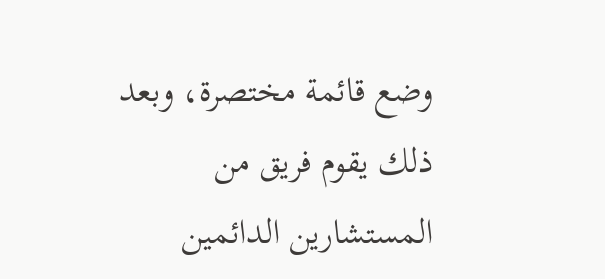وضع قائمة مختصرة، وبعد ذلك يقوم فريق من المستشارين الدائمين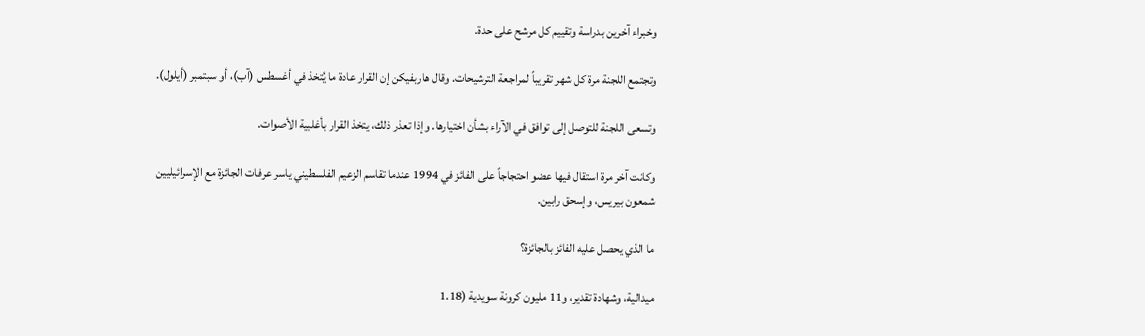وخبراء آخرين بدراسة وتقييم كل مرشح على حدة.

وتجتمع اللجنة مرة كل شهر تقريباً لمراجعة الترشيحات. وقال هاربفيكن إن القرار عادة ما يُتخذ في أغسطس (آب)، أو سبتمبر (أيلول).

وتسعى اللجنة للتوصل إلى توافق في الآراء بشأن اختيارها. وإذا تعذر ذلك، يتخذ القرار بأغلبية الأصوات.

وكانت آخر مرة استقال فيها عضو احتجاجاً على الفائز في 1994 عندما تقاسم الزعيم الفلسطيني ياسر عرفات الجائزة مع الإسرائيليين شمعون بيريس، وإسحق رابين.

ما الذي يحصل عليه الفائز بالجائزة؟

ميدالية، وشهادة تقدير، و11 مليون كرونة سويدية (1.18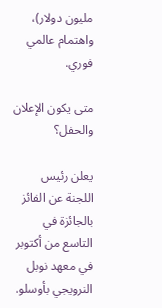مليون دولار)، واهتمام عالمي فوري.

متى يكون الإعلان والحفل؟

يعلن رئيس اللجنة عن الفائز بالجائزة في التاسع من أكتوبر في معهد نوبل النرويجي بأوسلو.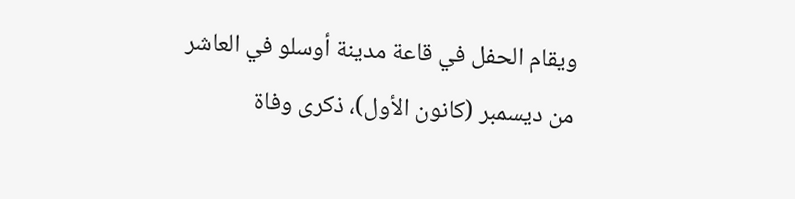ويقام الحفل في قاعة مدينة أوسلو في العاشر من ديسمبر (كانون الأول)، ذكرى وفاة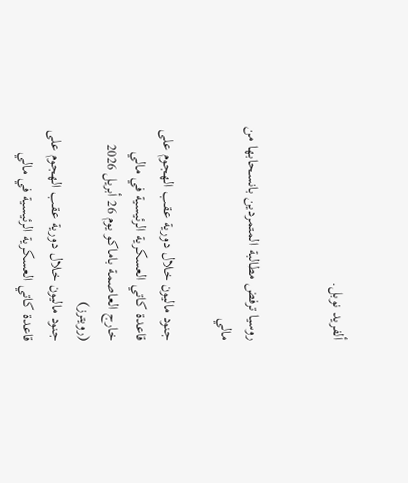ألفريد نوبل.


روسيا ترفض مطالبة المتمردين بانسحابها من مالي

جنود ماليون خلال دورية عقب الهجوم على قاعدة كاتي العسكرية الرئيسية في مالي خارج العاصمة باماكو يوم 26 أبريل 2026 (رويترز)
جنود ماليون خلال دورية عقب الهجوم على قاعدة كاتي العسكرية الرئيسية في مالي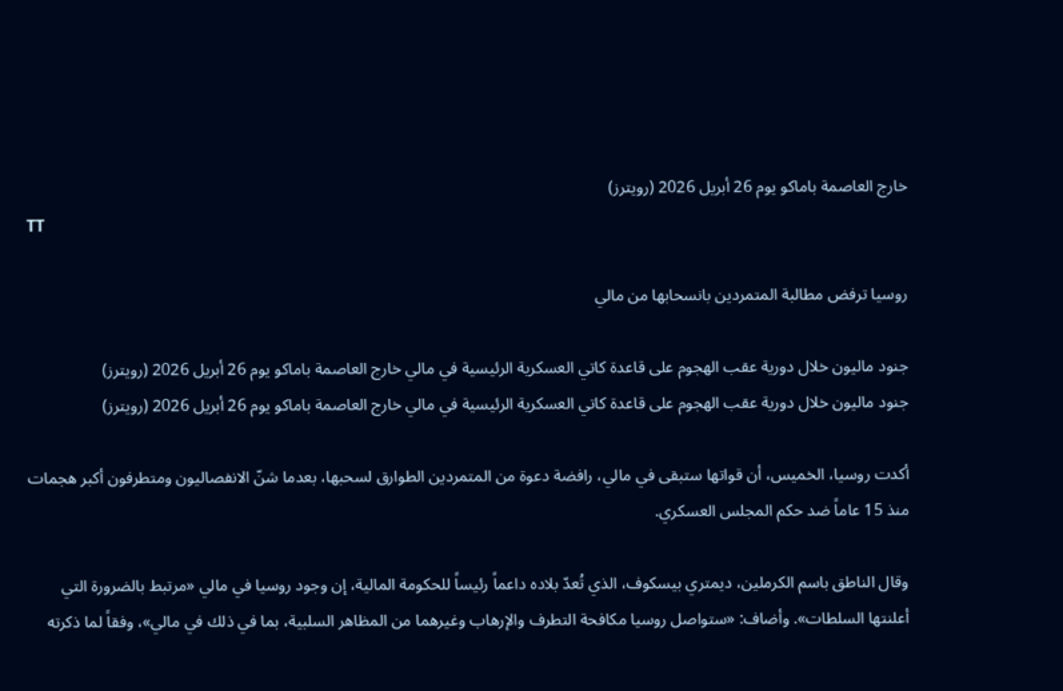خارج العاصمة باماكو يوم 26 أبريل 2026 (رويترز)
TT

روسيا ترفض مطالبة المتمردين بانسحابها من مالي

جنود ماليون خلال دورية عقب الهجوم على قاعدة كاتي العسكرية الرئيسية في مالي خارج العاصمة باماكو يوم 26 أبريل 2026 (رويترز)
جنود ماليون خلال دورية عقب الهجوم على قاعدة كاتي العسكرية الرئيسية في مالي خارج العاصمة باماكو يوم 26 أبريل 2026 (رويترز)

أكدت روسيا، الخميس، أن قواتها ستبقى في مالي، رافضة دعوة من المتمردين الطوارق لسحبها، بعدما شنّ الانفصاليون ومتطرفون أكبر هجمات منذ 15 عاماً ضد حكم المجلس العسكري.

وقال الناطق باسم الكرملين، ديمتري بيسكوف، الذي تُعدّ بلاده داعماً رئيساً للحكومة المالية، إن وجود روسيا في مالي «مرتبط بالضرورة التي أعلنتها السلطات». وأضاف: «ستواصل روسيا مكافحة التطرف والإرهاب وغيرهما من المظاهر السلبية، بما في ذلك في مالي»، وفقاً لما ذكرته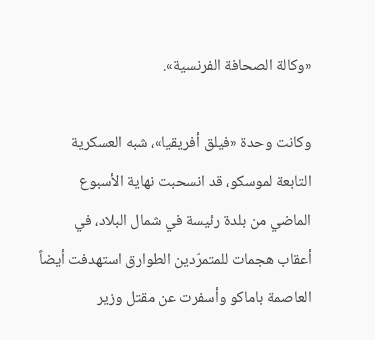«وكالة الصحافة الفرنسية».

وكانت وحدة «فيلق أفريقيا»، شبه العسكرية التابعة لموسكو، قد انسحبت نهاية الأسبوع الماضي من بلدة رئيسة في شمال البلاد، في أعقاب هجمات للمتمرّدين الطوارق استهدفت أيضاً العاصمة باماكو وأسفرت عن مقتل وزير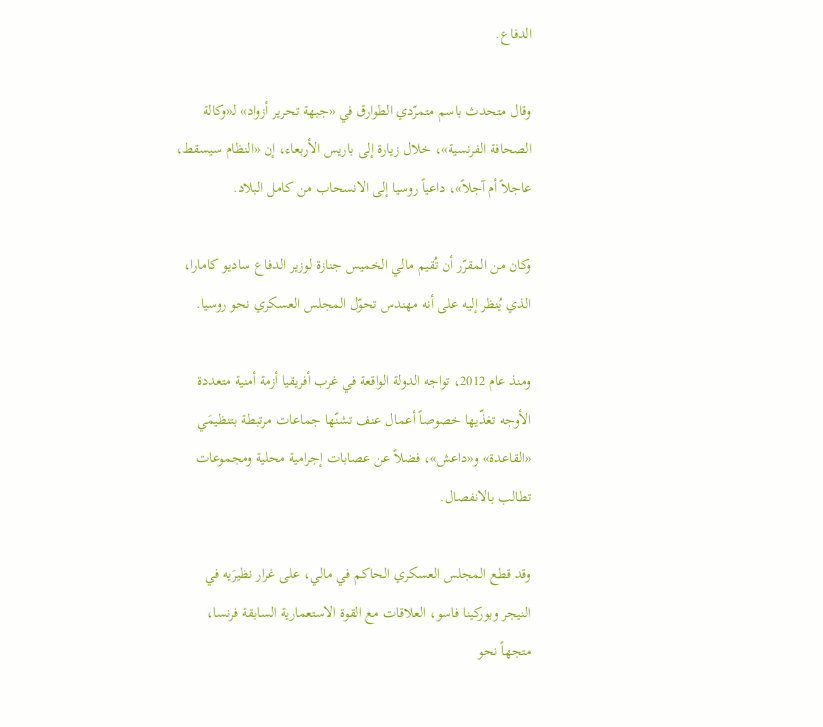الدفاع.

وقال متحدث باسم متمرّدي الطوارق في «جبهة تحرير أزواد» لـ«وكالة الصحافة الفرنسية»، خلال زيارة إلى باريس الأربعاء، إن «النظام سيسقط، عاجلاً أم آجلاً»، داعياً روسيا إلى الانسحاب من كامل البلاد.

وكان من المقرّر أن تُقيم مالي الخميس جنازة لوزير الدفاع ساديو كامارا، الذي يُنظر إليه على أنه مهندس تحوّل المجلس العسكري نحو روسيا.

ومنذ عام 2012، تواجه الدولة الواقعة في غرب أفريقيا أزمة أمنية متعددة الأوجه تغذّيها خصوصاً أعمال عنف تشنّها جماعات مرتبطة بتنظيمَي «القاعدة» و«داعش»، فضلاً عن عصابات إجرامية محلية ومجموعات تطالب بالانفصال.

وقد قطع المجلس العسكري الحاكم في مالي، على غرار نظيرَيه في النيجر وبوركينا فاسو، العلاقات مع القوة الاستعمارية السابقة فرنسا، متجهاً نحو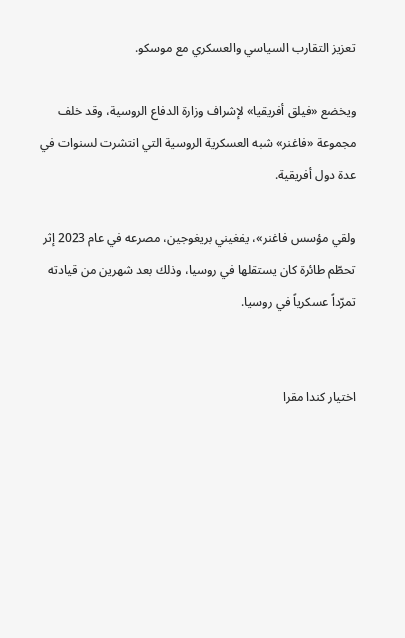تعزيز التقارب السياسي والعسكري مع موسكو.

ويخضع «فيلق أفريقيا» لإشراف وزارة الدفاع الروسية، وقد خلف مجموعة «فاغنر» شبه العسكرية الروسية التي انتشرت لسنوات في عدة دول أفريقية.

ولقي مؤسس فاغنر»، يفغيني بريغوجين، مصرعه في عام 2023 إثر تحطّم طائرة كان يستقلها في روسيا، وذلك بعد شهرين من قيادته تمرّداً عسكرياً في روسيا.


اختيار كندا مقرا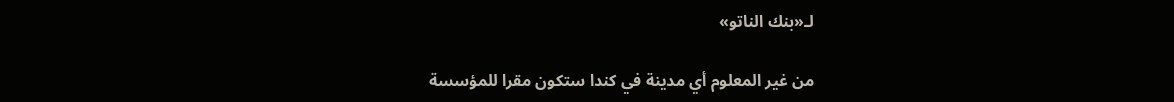لـ«بنك الناتو»

من غير المعلوم أي مدينة في كندا ستكون مقرا للمؤسسة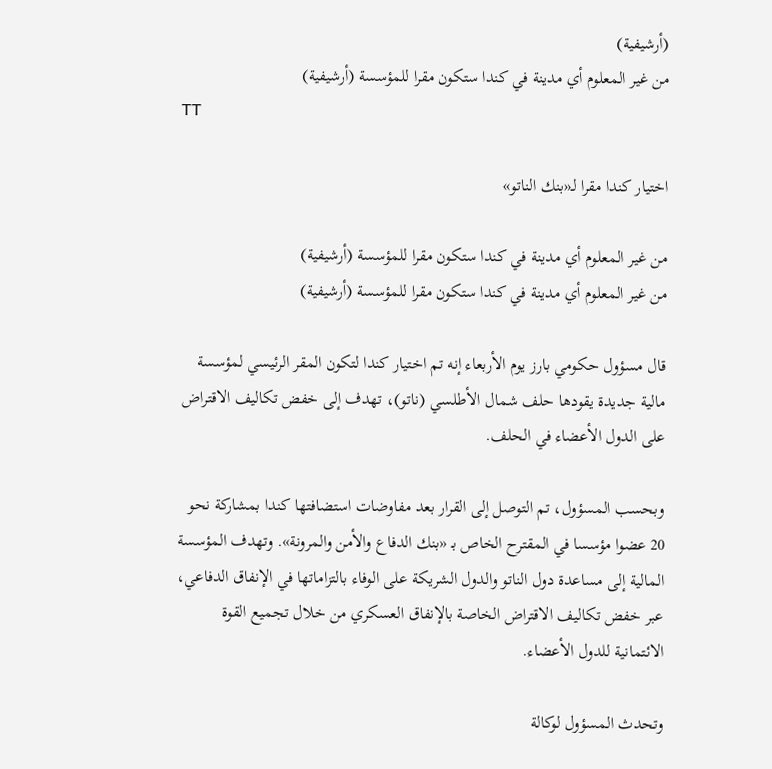(أرشيفية)
من غير المعلوم أي مدينة في كندا ستكون مقرا للمؤسسة (أرشيفية)
TT

اختيار كندا مقرا لـ«بنك الناتو»

من غير المعلوم أي مدينة في كندا ستكون مقرا للمؤسسة (أرشيفية)
من غير المعلوم أي مدينة في كندا ستكون مقرا للمؤسسة (أرشيفية)

قال مسؤول حكومي بارز يوم الأربعاء إنه تم اختيار كندا لتكون المقر الرئيسي لمؤسسة مالية جديدة يقودها حلف شمال الأطلسي (ناتو)، تهدف إلى خفض تكاليف الاقتراض على الدول الأعضاء في الحلف.

وبحسب المسؤول، تم التوصل إلى القرار بعد مفاوضات استضافتها كندا بمشاركة نحو 20 عضوا مؤسسا في المقترح الخاص بـ «بنك الدفاع والأمن والمرونة». وتهدف المؤسسة المالية إلى مساعدة دول الناتو والدول الشريكة على الوفاء بالتزاماتها في الإنفاق الدفاعي، عبر خفض تكاليف الاقتراض الخاصة بالإنفاق العسكري من خلال تجميع القوة الائتمانية للدول الأعضاء.

وتحدث المسؤول لوكالة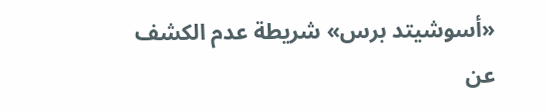«أسوشيتد برس» شريطة عدم الكشف عن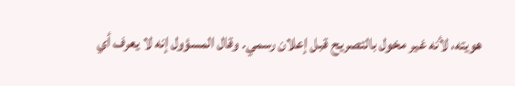هويته، لأنه غير مخول بالتصريح قبل إعلان رسمي. وقال المسؤول إنه لا يعرف أي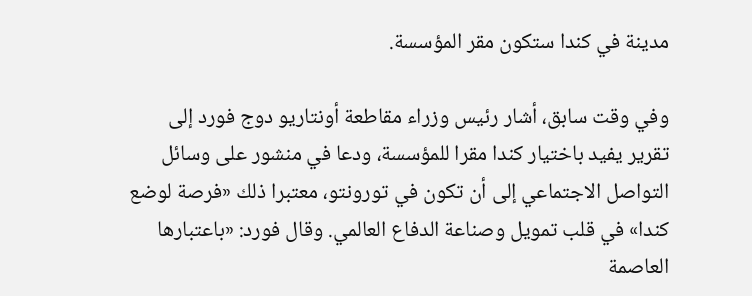مدينة في كندا ستكون مقر المؤسسة.

وفي وقت سابق، أشار رئيس وزراء مقاطعة أونتاريو دوج فورد إلى تقرير يفيد باختيار كندا مقرا للمؤسسة، ودعا في منشور على وسائل التواصل الاجتماعي إلى أن تكون في تورونتو، معتبرا ذلك «فرصة لوضع كندا» في قلب تمويل وصناعة الدفاع العالمي. وقال فورد: «باعتبارها العاصمة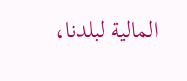المالية لبلدنا،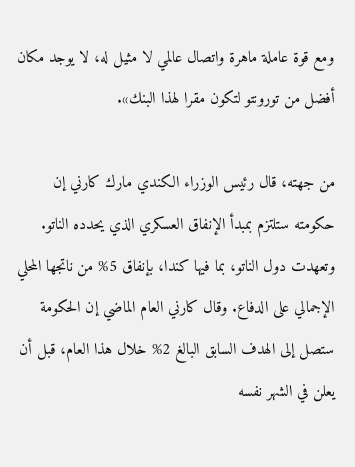ومع قوة عاملة ماهرة واتصال عالمي لا مثيل له، لا يوجد مكان أفضل من تورونتو لتكون مقرا لهذا البنك».

من جهته، قال رئيس الوزراء الكندي مارك كارني إن حكومته ستلتزم بمبدأ الإنفاق العسكري الذي يحدده الناتو. وتعهدت دول الناتو، بما فيها كندا، بإنفاق 5% من ناتجها المحلي الإجمالي على الدفاع. وقال كارني العام الماضي إن الحكومة ستصل إلى الهدف السابق البالغ 2% خلال هذا العام، قبل أن يعلن في الشهر نفسه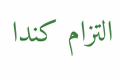التزام كندا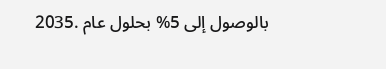بالوصول إلى 5% بحلول عام .2035